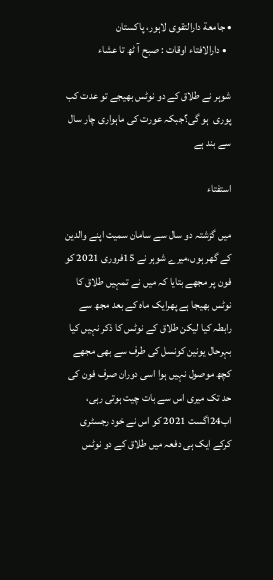• جامعة دارالتقوی لاہور، پاکستان
  • دارالافتاء اوقات : صبح آ ٹھ تا عشاء

شوہر نے طلاق کے دو نوٹس بھیجے تو عدت کب پوری  ہو گی؟جبکہ عورت کی ماہواری چار سال سے بند ہے

استفتاء

میں گزشتہ دو سال سے سامان سمیت اپنے والدین کے گھر ہوں،میرے شوہر نے 15فروری 2021 کو فون پر مجھے بتایا کہ میں نے تمہیں طلاق کا نوٹس بھیجا ہے پھرایک ماہ کے بعد مجھ سے رابطہ کیا لیکن طلاق کے نوٹس کا ذکر نہیں کیا بہرحال یونین کونسل کی طرف سے بھی مجھے کچھ موصول نہیں ہوا اسی دوران صرف فون کی حد تک میری اس سے بات چیت ہوتی رہی، اب24اگست 2021 کو اس نے خود رجسٹری کرکے ایک ہی دفعہ میں طلاق کے دو نوٹس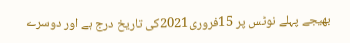بھیجے پہلے نوٹس پر 15فروری2021کی تاریخ درج ہے اور دوسرے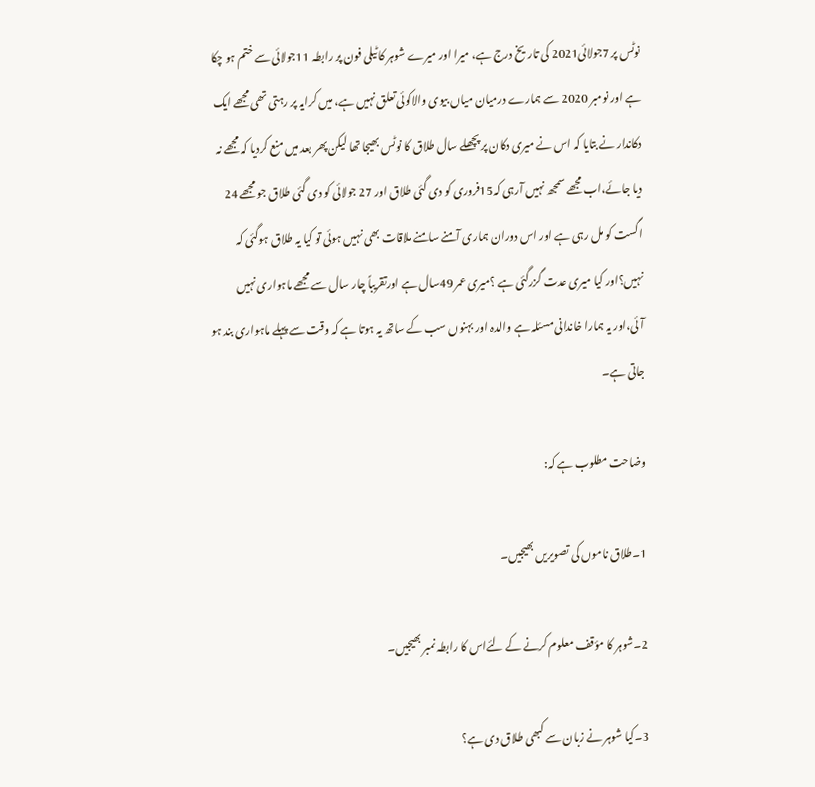نوٹس پر 7جولائی2021 کی تاریخ درج ہے، میرا اور میرے شوہر کا ٹیلی فون پر رابطہ 11جولائی سے ختم ہو چکا ہے اور نومبر 2020 سے ہمارے درمیان میاں بیوی والاکوئی تعلق نہیں ہے، میں کرایہ پر رہتی تھی مجھے ایک دکاندار نے بتایا کہ اس نے میری دکان پر پچھلے سال طلاق کا نوٹس بھیجا تھا لیکن پھر بعد میں منع کردیا کہ مجھے نہ دیا جائے،اب مجھے سمجھ نہیں آرہی کہ15فروری کو دی گئی طلاق اور 27 جولائی کو دی گئی طلاق جو مجھے 24 اگست کو مل رہی ہے اور اس دوران ہماری آمنے سامنے ملاقات بھی نہیں ہوئی تو کیا یہ طلاق ہوگئی کہ نہیں؟اور کیا میری عدت گزرگئی ہے ؟میری عمر 49سال ہے اورتقریباً چار سال سے مجھے ماہواری نہیں آئی،اور یہ ہمارا خاندانی مسئلہ ہے والدہ اور بہنوں سب کے ساتھ یہ ہوتا ہے کہ وقت سے پہلے ماہواری بند ہو جاتی ہے۔

وضاحت مطلوب ہے کہ:

1۔طلاق ناموں کی تصویریں بھیجیں۔

2۔شوہر کا مؤقف معلوم کرنے کے لئےاس کا رابطہ نمبر بھیجیں۔

3۔کیا شوہر نے زبان سے کبھی طلاق دی ہے؟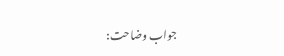جواب وضاحت: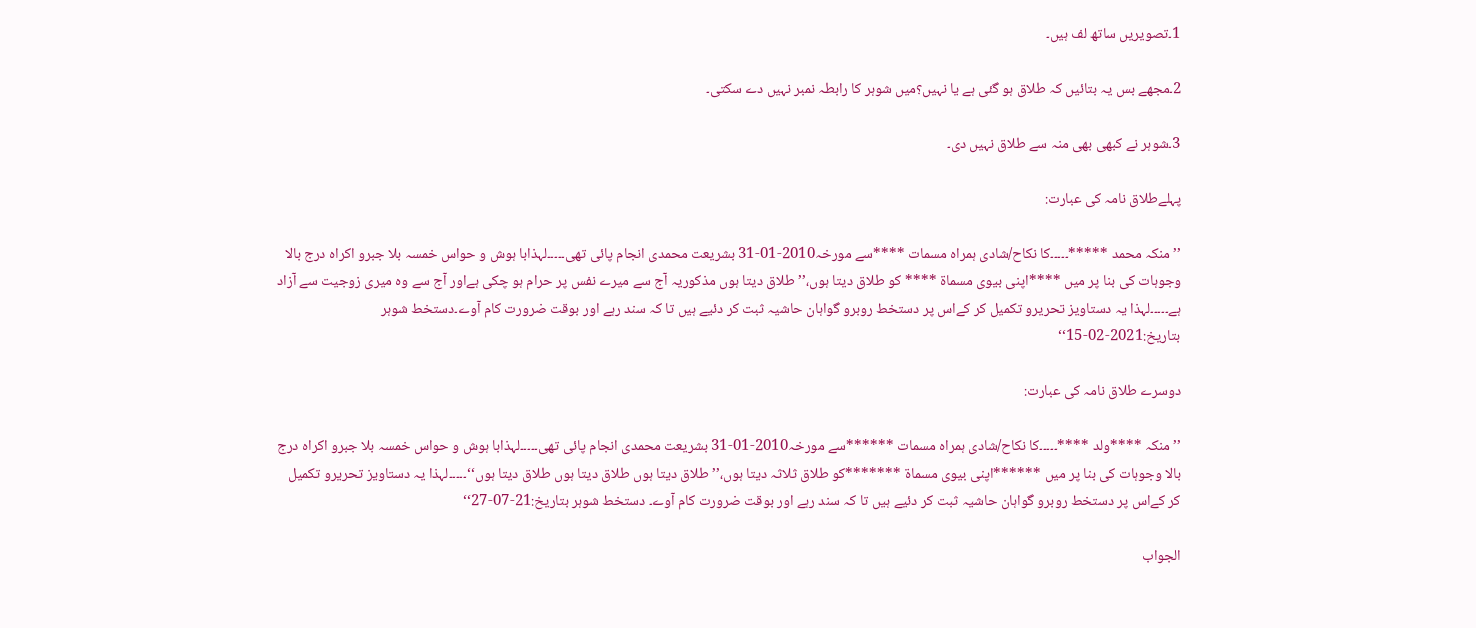1۔تصویریں ساتھ لف ہیں۔

2۔مجھے بس یہ بتائیں کہ طلاق ہو گئی ہے یا نہیں؟میں شوہر کا رابطہ نمبر نہیں دے سکتی۔

3۔شوہر نے کبھی بھی منہ سے طلاق نہیں دی۔

پہلےطلاق نامہ کی عبارت:

’’منکہ محمد *****۔۔۔۔۔کا نکاح/شادی ہمراہ مسمات ****سے مورخہ2010-01-31 بشریعت محمدی انجام پائی تھی۔۔۔۔۔لہذابا ہوش و حواس خمسہ بلا جبرو اکراہ درج بالا وجوہات کی بنا پر میں ****اپنی بیوی مسماۃ **** کو طلاق دیتا ہوں،’’طلاق دیتا ہوں مذکوریہ آج سے میرے نفس پر حرام ہو چکی ہےاور آج سے وہ میری زوجیت سے آزاد ہے۔۔۔۔۔لہذا یہ دستاویز تحریرو تکمیل کر کےاس پر دستخط روبرو گواہان حاشیہ ثبت کر دئیے ہیں تا کہ سند رہے اور بوقت ضرورت کام آوے۔دستخط شوہر بتاریخ:2021-02-15‘‘

دوسرے طلاق نامہ کی عبارت:

’’منکہ ****ولد ****۔۔۔۔۔کا نکاح/شادی ہمراہ مسمات ******سے مورخہ2010-01-31 بشریعت محمدی انجام پائی تھی۔۔۔۔۔لہذابا ہوش و حواس خمسہ بلا جبرو اکراہ درج بالا وجوہات کی بنا پر میں ******اپنی بیوی مسماۃ *******کو طلاق ثلاثہ دیتا ہوں،’’طلاق دیتا ہوں طلاق دیتا ہوں طلاق دیتا ہوں‘‘۔۔۔۔۔لہذا یہ دستاویز تحریرو تکمیل کر کےاس پر دستخط روبرو گواہان حاشیہ ثبت کر دئیے ہیں تا کہ سند رہے اور بوقت ضرورت کام آوے۔ دستخط شوہر بتاریخ:21-07-27‘‘

الجواب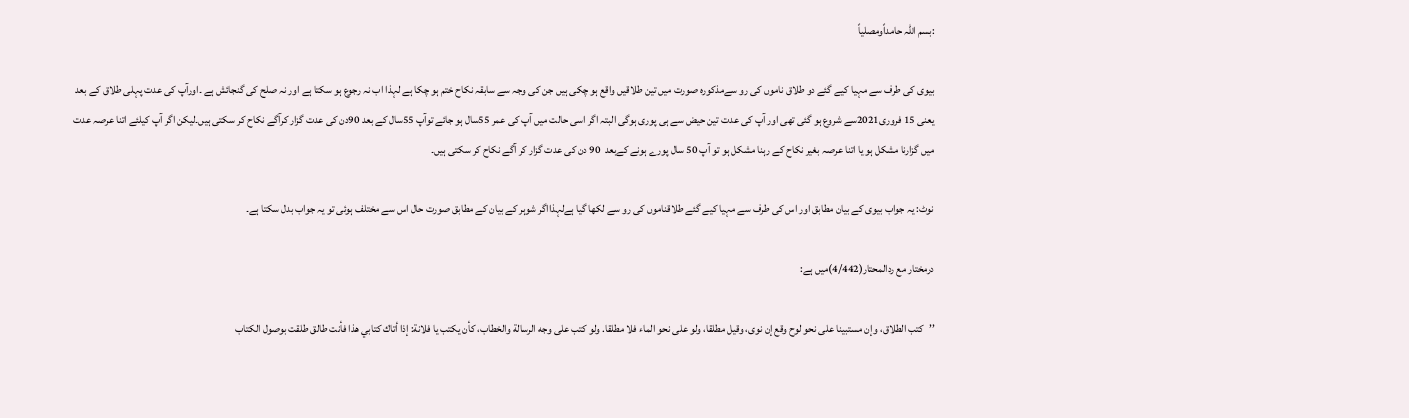:بسم اللہ حامداًومصلیاً

بیوی کی طرف سے مہیا کیے گئے دو طلاق ناموں کی رو سےمذکورہ صورت میں تین طلاقیں واقع ہو چکی ہیں جن کی وجہ سے سابقہ نکاح ختم ہو چکا ہے لہذا اب نہ رجوع ہو سکتا ہے اور نہ صلح کی گنجائش ہے ۔اورآپ کی عدت پہلی طلاق کے بعد یعنی 15 فروری2021سے شروع ہو گئی تھی اور آپ کی عدت تین حیض سے ہی پوری ہوگی البتہ اگر اسی حالت میں آپ کی عمر 55سال ہو جائے توآپ 55سال کے بعد 90دن کی عدت گزار کرآگے نکاح کر سکتی ہیں۔لیکن اگر آپ کیلئے اتنا عرصہ عدت میں گزارنا مشکل ہو یا اتنا عرصہ بغیر نکاح کے رہنا مشکل ہو تو آپ 50 سال پورے ہونے کےبعد  90 دن کی عدت گزار کر آگے نکاح کر سکتی ہیں۔

نوٹ: یہ جواب بیوی کے بیان مطابق اور اس کی طرف سے مہیا کیے گئے طلاقناموں کی رو سے لکھا گیا ہےلہذااگر شوہر کے بیان کے مطابق صورت حال اس سے مختلف ہوئی تو یہ جواب بدل سکتا ہے۔

درمختار مع ردالمحتار(4/442)میں ہے:

’’كتب الطلاق، وإن مستبينا على نحو لوح وقع إن نوى، وقيل مطلقا، ولو على نحو الماء فلا مطلقا. ولو كتب على وجه الرسالة والخطاب، كأن يكتب يا فلانة: إذا أتاك كتابي هذا فأنت طالق طلقت بوصول الكتاب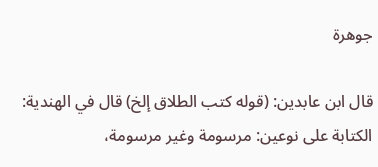جوهرة

قال ابن عابدين: (قوله كتب الطلاق إلخ) قال في الهندية: الكتابة على نوعين: مرسومة وغير ‌مرسومة،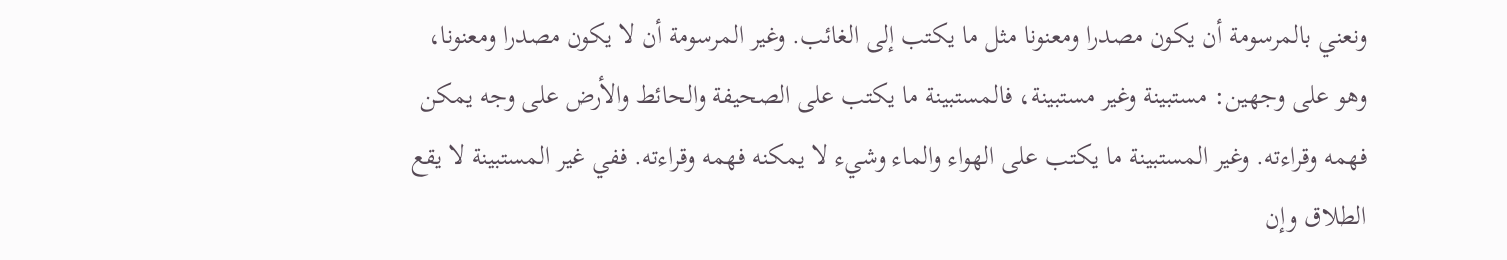ونعني بالمرسومة أن يكون مصدرا ومعنونا مثل ما يكتب إلى الغائب. وغير المرسومة أن لا يكون مصدرا ومعنونا، وهو على وجهين: مستبينة وغير مستبينة، فالمستبينة ما يكتب على الصحيفة والحائط والأرض على وجه يمكن فهمه وقراءته. وغير المستبينة ما يكتب على الهواء والماء وشيء لا يمكنه فهمه وقراءته. ففي غير المستبينة لا يقع الطلاق وإن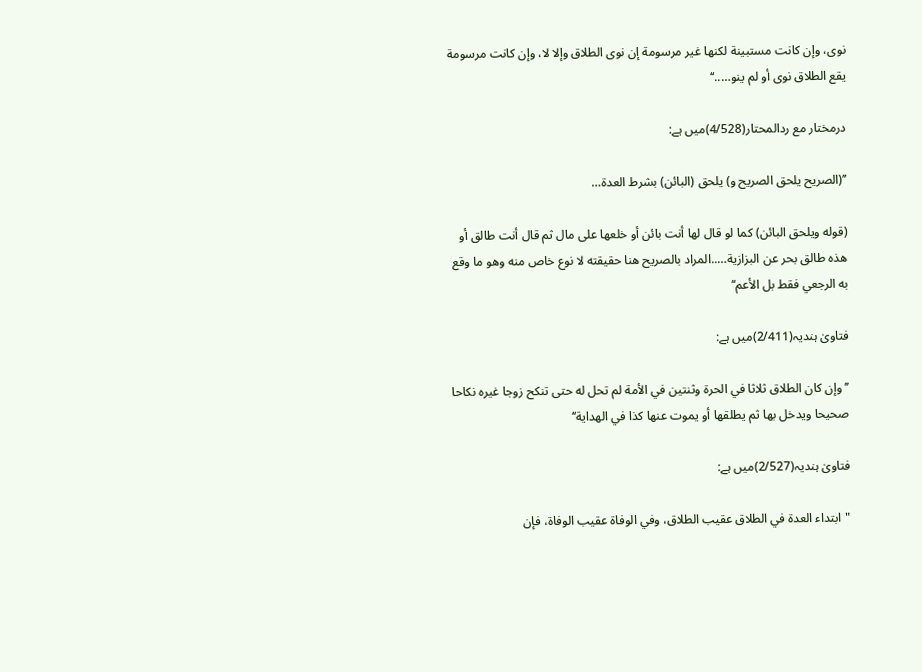نوى، وإن كانت مستبينة لكنها غير ‌مرسومة إن نوى الطلاق وإلا لا، وإن كانت ‌مرسومة يقع الطلاق نوى أو لم ينو…..‘‘

درمختار مع ردالمحتار(4/528)میں ہے:

’’(الصريح يلحق الصريح ‌و) يلحق (البائن) بشرط العدة…

(قوله ويلحق البائن) كما لو قال لها أنت بائن أو خلعها على مال ثم قال أنت طالق أو هذه طالق بحر عن البزازية…..المراد بالصريح هنا حقيقته لا نوع خاص منه وهو ما وقع به الرجعي فقط بل الأعم‘‘

فتاویٰ ہندیہ(2/411)میں ہے:

’’وإن كان الطلاق ثلاثا في الحرة وثنتين في الأمة لم تحل له حتى تنكح زوجا غيره نكاحا صحيحا ويدخل بها ثم يطلقها أو يموت عنها كذا في الهداية‘‘

فتاویٰ ہندیہ(2/527)میں ہے:

"ابتداء العدة في الطلاق عقيب الطلاق، وفي الوفاة عقيب الوفاة، فإن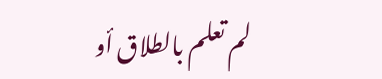لم تعلم بالطلاق أو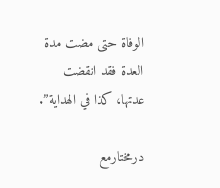الوفاة حتى مضت مدة العدة فقد انقضت عدتها، كذا في الهداية”.

درمختارمع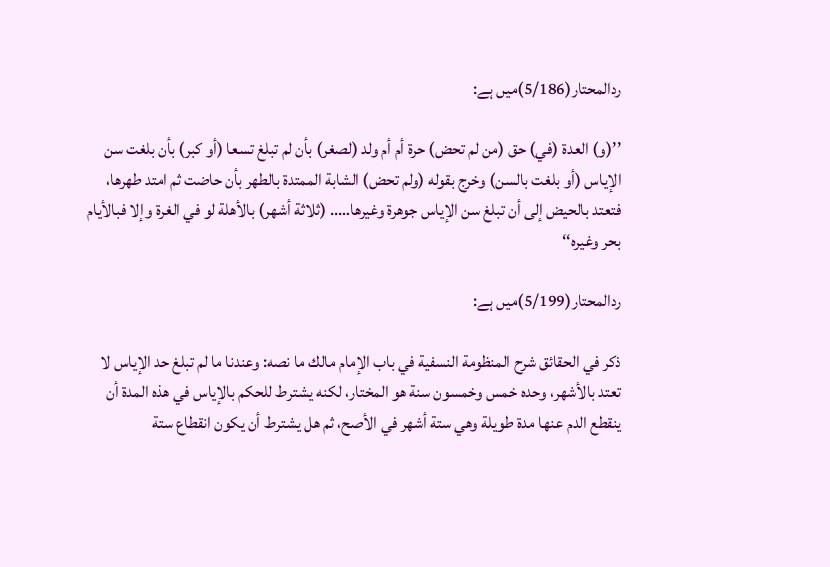ردالمحتار(5/186)میں ہے:

’’(و) العدة (في) حق (من ‌لم ‌تحض) حرة أم أم ولد (لصغر) بأن لم تبلغ تسعا (أو كبر) بأن بلغت سن الإياس (أو بلغت بالسن) وخرج بقوله (ولم تحض) الشابة الممتدة بالطهر بأن حاضت ثم امتد طهرها، فتعتد بالحيض إلى أن تبلغ سن الإياس جوهرة وغيرها….. (ثلاثة أشهر) بالأهلة لو في الغرة وإلا فبالأيام بحر وغيره‘‘

ردالمحتار(5/199)میں ہے:

ذكر في الحقائق شرح المنظومة النسفية في باب الإمام مالك ما نصه: وعندنا ما لم تبلغ حد الإياس لا تعتد بالأشهر، وحده خمس وخمسون سنة هو المختار، لكنه يشترط للحكم بالإياس في هذه المدة أن ينقطع الدم عنها مدة طويلة وهي ستة أشهر في الأصح، ثم هل يشترط أن يكون انقطاع ستة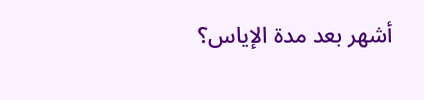أشهر بعد مدة الإياس؟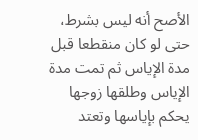الأصح أنه ليس بشرط، حتى لو كان منقطعا قبل مدة الإياس ثم تمت مدة الإياس وطلقها زوجها يحكم بإياسها وتعتد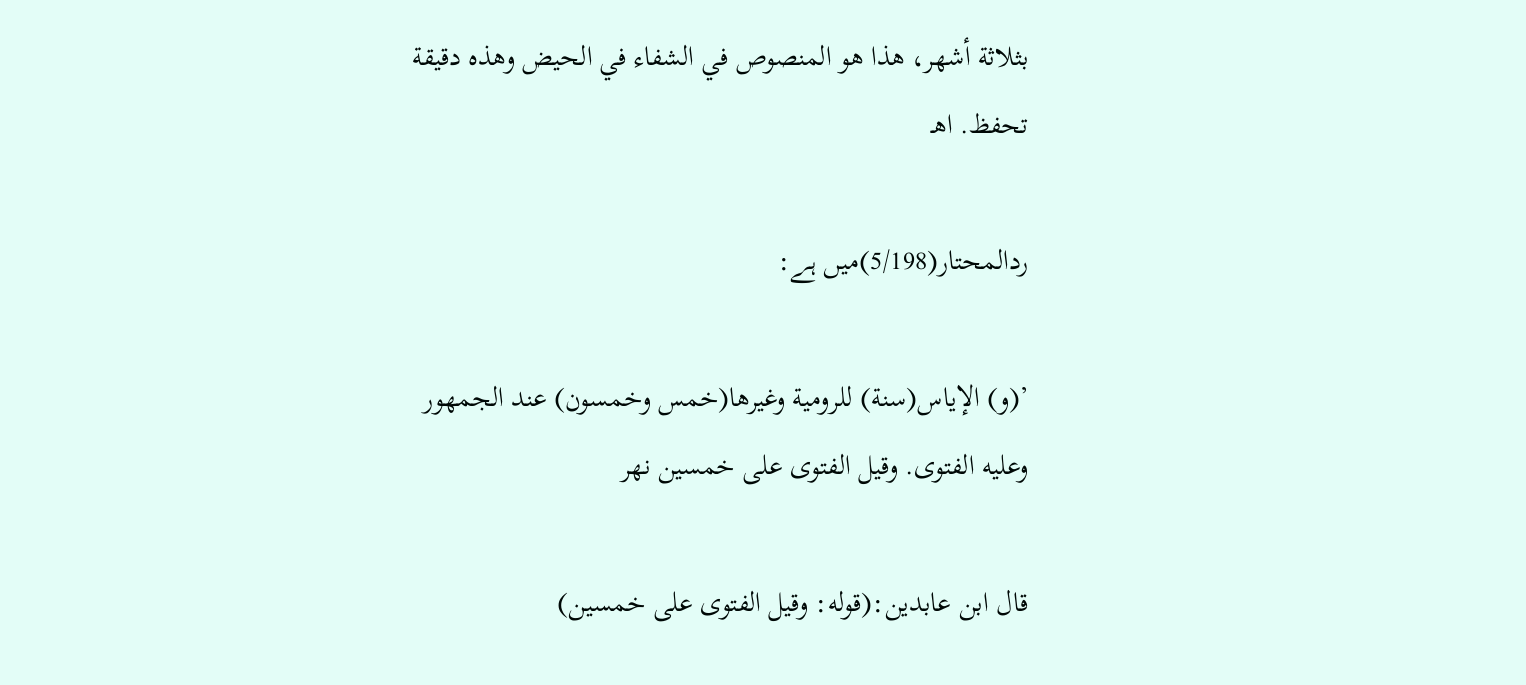بثلاثة أشهر، هذا هو المنصوص في الشفاء في الحيض وهذه دقيقة تحفظ. اهـ

ردالمحتار(5/198)میں ہے:

’(و) الإياس(سنة) للرومية وغيرها(خمس وخمسون) عند الجمهور وعليه الفتوى. وقيل الفتوى على خمسين نهر

قال ابن عابدين:(قوله: وقيل الفتوى على خمسين)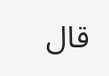قال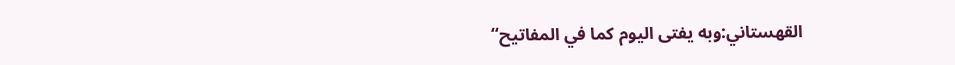القهستاني:وبه يفتى اليوم كما في المفاتيح‘‘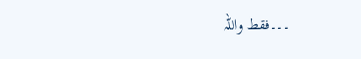۔۔۔فقط واللہ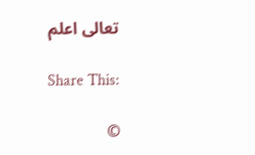تعالی اعلم

Share This:

©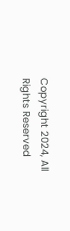Copyright 2024, All Rights Reserved